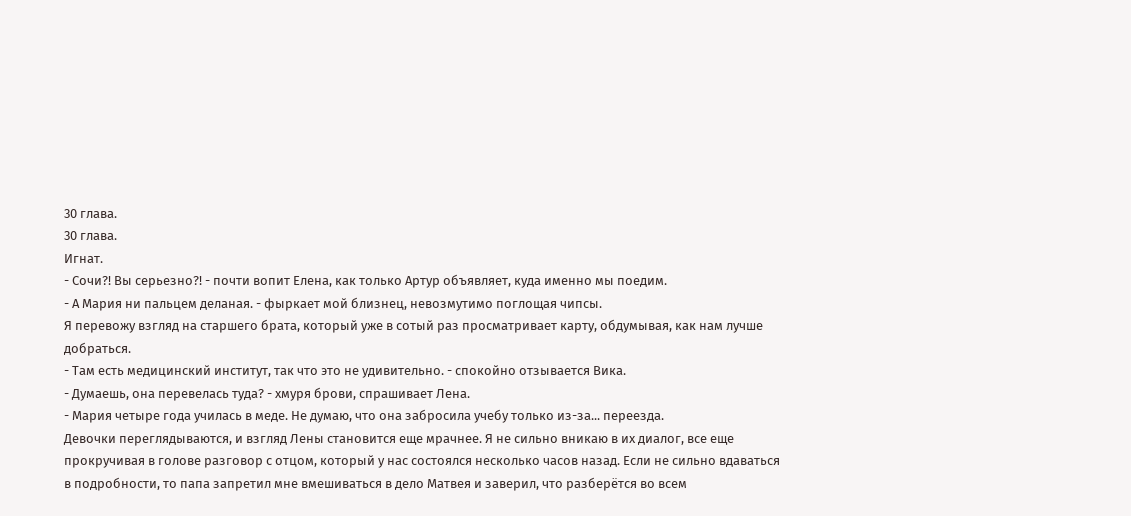30 глава.
30 глава.
Игнат.
- Сочи?! Вы серьезно?! - почти вопит Елена, как только Артур объявляет, куда именно мы поедим.
- А Мария ни пальцем деланая. - фыркает мой близнец, невозмутимо поглощая чипсы.
Я перевожу взгляд на старшего брата, который уже в сотый раз просматривает карту, обдумывая, как нам лучше добраться.
- Там есть медицинский институт, так что это не удивительно. - спокойно отзывается Вика.
- Думаешь, она перевелась туда? - хмуря брови, спрашивает Лена.
- Мария четыре года училась в меде. Не думаю, что она забросила учебу только из-за... переезда.
Девочки переглядываются, и взгляд Лены становится еще мрачнее. Я не сильно вникаю в их диалог, все еще прокручивая в голове разговор с отцом, который у нас состоялся несколько часов назад. Если не сильно вдаваться в подробности, то папа запретил мне вмешиваться в дело Матвея и заверил, что разберётся во всем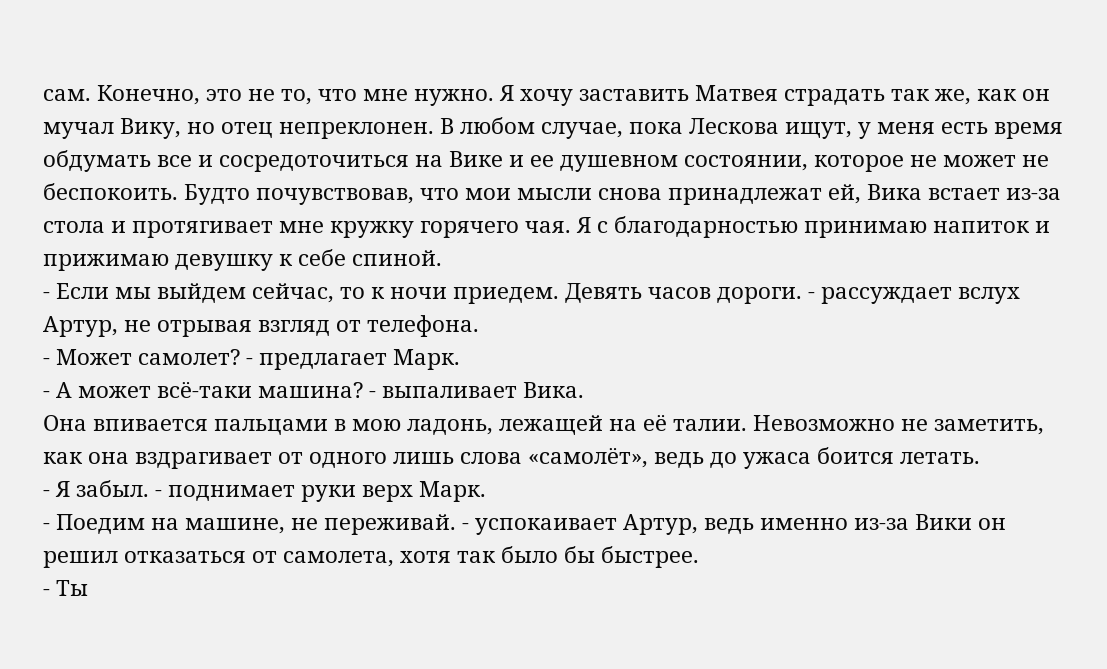сам. Конечно, это не то, что мне нужно. Я хочу заставить Матвея страдать так же, как он мучал Вику, но отец непреклонен. В любом случае, пока Лескова ищут, у меня есть время обдумать все и сосредоточиться на Вике и ее душевном состоянии, которое не может не беспокоить. Будто почувствовав, что мои мысли снова принадлежат ей, Вика встает из-за стола и протягивает мне кружку горячего чая. Я с благодарностью принимаю напиток и прижимаю девушку к себе спиной.
- Если мы выйдем сейчас, то к ночи приедем. Девять часов дороги. - рассуждает вслух Артур, не отрывая взгляд от телефона.
- Может самолет? - предлагает Марк.
- А может всё-таки машина? - выпаливает Вика.
Она впивается пальцами в мою ладонь, лежащей на её талии. Невозможно не заметить, как она вздрагивает от одного лишь слова «самолёт», ведь до ужаса боится летать.
- Я забыл. - поднимает руки верх Марк.
- Поедим на машине, не переживай. - успокаивает Артур, ведь именно из-за Вики он решил отказаться от самолета, хотя так было бы быстрее.
- Ты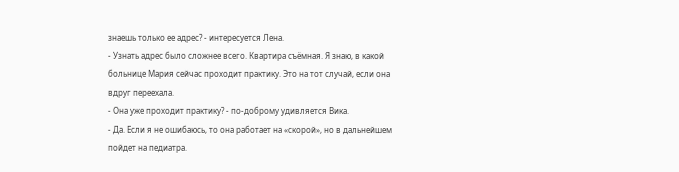знаешь только ее адрес? - интересуется Лена.
- Узнать адрес было сложнее всего. Квартира съёмная. Я знаю, в какой больнице Мария сейчас проходит практику. Это на тот случай, если она вдруг переехала.
- Она уже проходит практику? - по-доброму удивляется Вика.
- Да. Если я не ошибаюсь, то она работает на «скорой», но в дальнейшем пойдет на педиатра.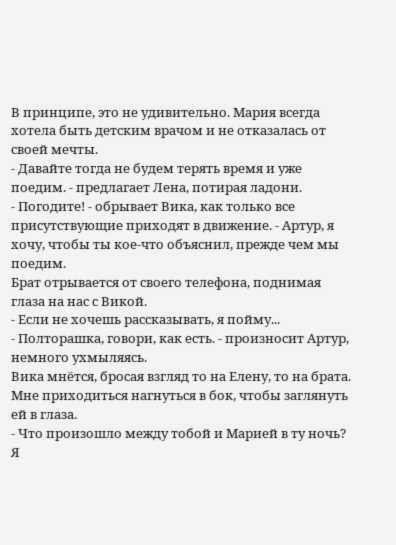В принципе, это не удивительно. Мария всегда хотела быть детским врачом и не отказалась от своей мечты.
- Давайте тогда не будем терять время и уже поедим. - предлагает Лена, потирая ладони.
- Погодите! - обрывает Вика, как только все присутствующие приходят в движение. - Артур, я хочу, чтобы ты кое-что объяснил, прежде чем мы поедим.
Брат отрывается от своего телефона, поднимая глаза на нас с Викой.
- Если не хочешь рассказывать, я пойму...
- Полторашка, говори, как есть. - произносит Артур, немного ухмыляясь.
Вика мнётся, бросая взгляд то на Елену, то на брата. Мне приходиться нагнуться в бок, чтобы заглянуть ей в глаза.
- Что произошло между тобой и Марией в ту ночь? Я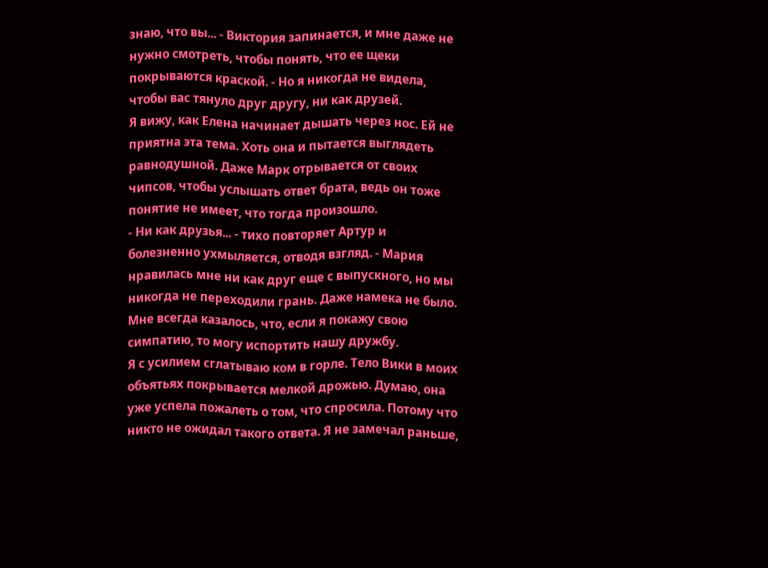знаю, что вы... - Виктория запинается, и мне даже не нужно смотреть, чтобы понять, что ее щеки покрываются краской. - Но я никогда не видела, чтобы вас тянуло друг другу, ни как друзей.
Я вижу, как Елена начинает дышать через нос. Ей не приятна эта тема. Хоть она и пытается выглядеть равнодушной. Даже Марк отрывается от своих чипсов, чтобы услышать ответ брата, ведь он тоже понятие не имеет, что тогда произошло.
- Ни как друзья... - тихо повторяет Артур и болезненно ухмыляется, отводя взгляд. - Мария нравилась мне ни как друг еще с выпускного, но мы никогда не переходили грань. Даже намека не было. Мне всегда казалось, что, если я покажу свою симпатию, то могу испортить нашу дружбу.
Я с усилием сглатываю ком в горле. Тело Вики в моих объятьях покрывается мелкой дрожью. Думаю, она уже успела пожалеть о том, что спросила. Потому что никто не ожидал такого ответа. Я не замечал раньше,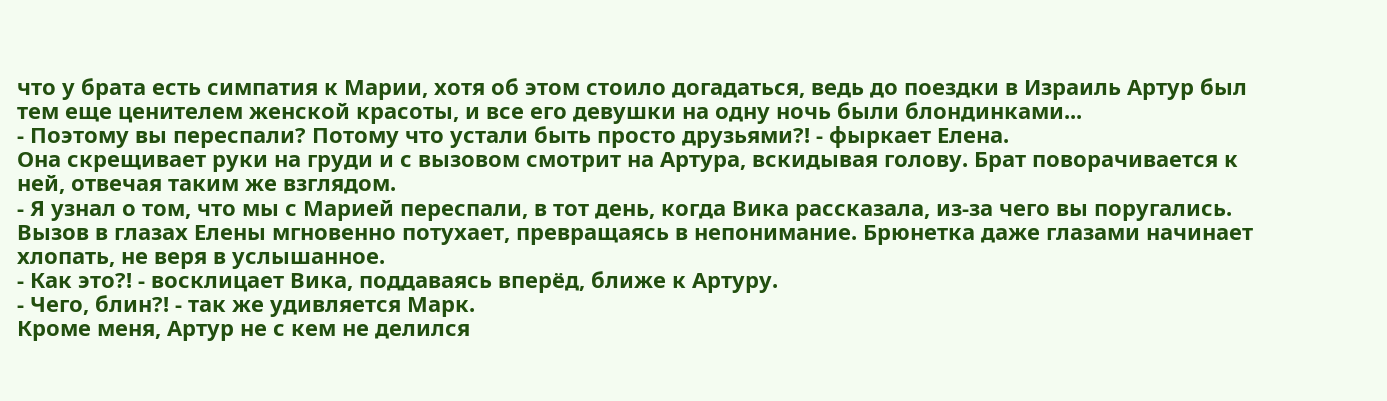что у брата есть симпатия к Марии, хотя об этом стоило догадаться, ведь до поездки в Израиль Артур был тем еще ценителем женской красоты, и все его девушки на одну ночь были блондинками...
- Поэтому вы переспали? Потому что устали быть просто друзьями?! - фыркает Елена.
Она скрещивает руки на груди и с вызовом смотрит на Артура, вскидывая голову. Брат поворачивается к ней, отвечая таким же взглядом.
- Я узнал о том, что мы с Марией переспали, в тот день, когда Вика рассказала, из-за чего вы поругались.
Вызов в глазах Елены мгновенно потухает, превращаясь в непонимание. Брюнетка даже глазами начинает хлопать, не веря в услышанное.
- Как это?! - восклицает Вика, поддаваясь вперёд, ближе к Артуру.
- Чего, блин?! - так же удивляется Марк.
Кроме меня, Артур не с кем не делился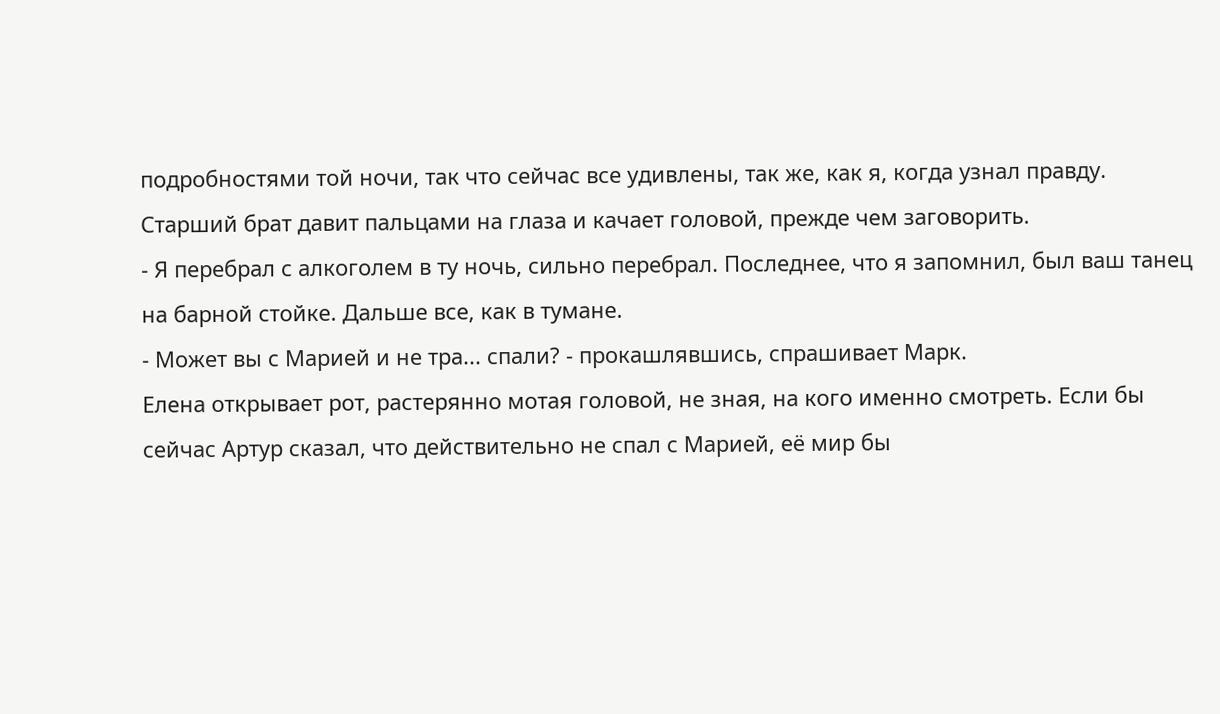подробностями той ночи, так что сейчас все удивлены, так же, как я, когда узнал правду.
Старший брат давит пальцами на глаза и качает головой, прежде чем заговорить.
- Я перебрал с алкоголем в ту ночь, сильно перебрал. Последнее, что я запомнил, был ваш танец на барной стойке. Дальше все, как в тумане.
- Может вы с Марией и не тра... спали? - прокашлявшись, спрашивает Марк.
Елена открывает рот, растерянно мотая головой, не зная, на кого именно смотреть. Если бы сейчас Артур сказал, что действительно не спал с Марией, её мир бы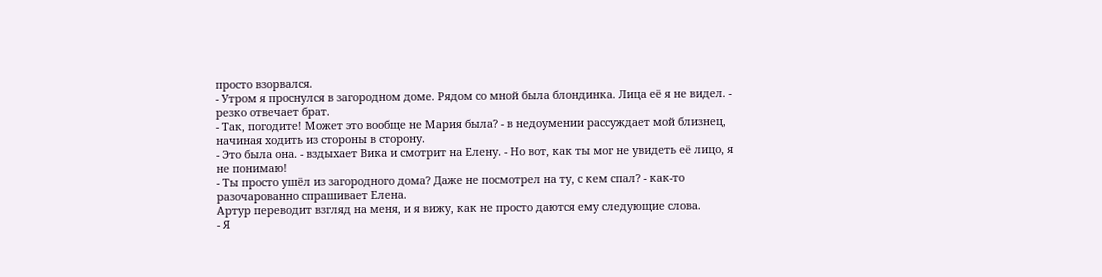просто взорвался.
- Утром я проснулся в загородном доме. Рядом со мной была блондинка. Лица её я не видел. - резко отвечает брат.
- Так, погодите! Может это вообще не Мария была? - в недоумении рассуждает мой близнец, начиная ходить из стороны в сторону.
- Это была она. - вздыхает Вика и смотрит на Елену. - Но вот, как ты мог не увидеть её лицо, я не понимаю!
- Ты просто ушёл из загородного дома? Даже не посмотрел на ту, с кем спал? - как-то разочарованно спрашивает Елена.
Артур переводит взгляд на меня, и я вижу, как не просто даются ему следующие слова.
- Я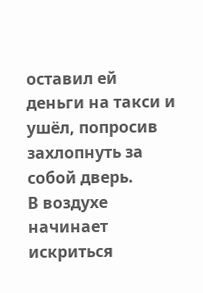оставил ей деньги на такси и ушёл, попросив захлопнуть за собой дверь.
В воздухе начинает искриться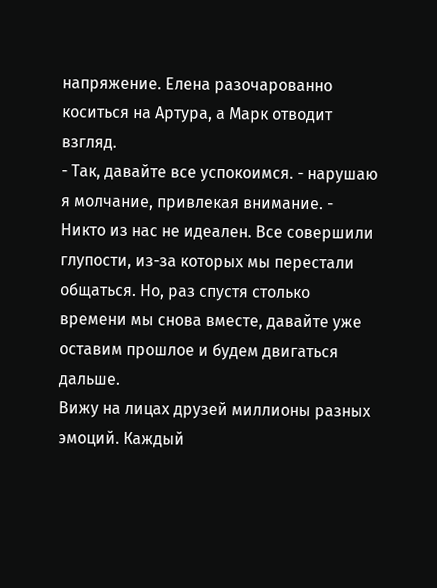напряжение. Елена разочарованно коситься на Артура, а Марк отводит взгляд.
- Так, давайте все успокоимся. - нарушаю я молчание, привлекая внимание. - Никто из нас не идеален. Все совершили глупости, из-за которых мы перестали общаться. Но, раз спустя столько времени мы снова вместе, давайте уже оставим прошлое и будем двигаться дальше.
Вижу на лицах друзей миллионы разных эмоций. Каждый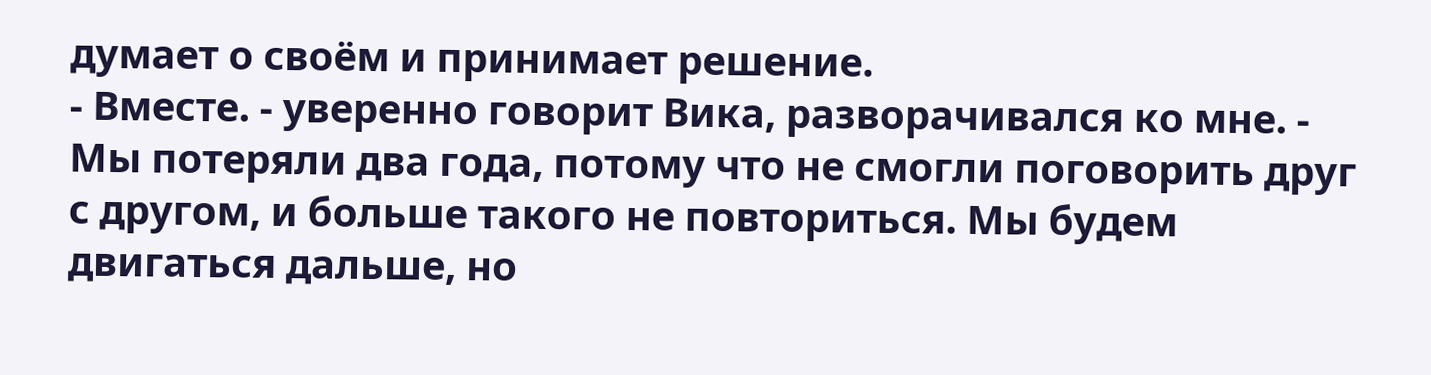думает о своём и принимает решение.
- Вместе. - уверенно говорит Вика, разворачивался ко мне. - Мы потеряли два года, потому что не смогли поговорить друг с другом, и больше такого не повториться. Мы будем двигаться дальше, но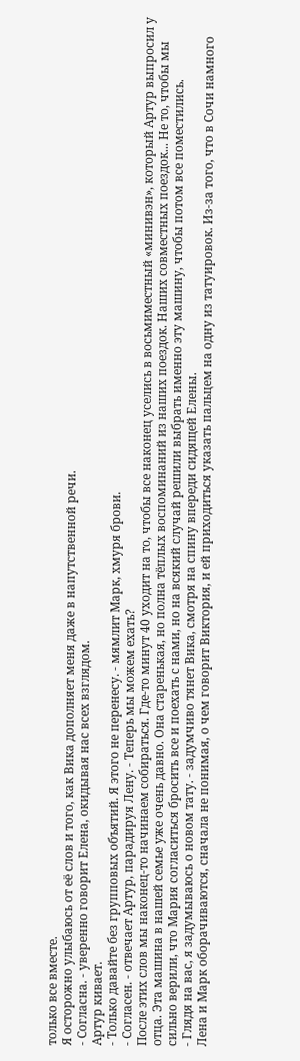только все вместе.
Я осторожно улыбаюсь от её слов и того, как Вика дополняет меня даже в напутственной речи.
- Согласна. - уверенно говорит Елена, окидывая нас всех взглядом.
Артур кивает.
- Только давайте без групповых объятий. Я этого не перенесу. - мямлит Марк, хмуря брови.
- Согласен. - отвечает Артур, парадируя Лену. - Теперь мы можем ехать?
После этих слов мы наконец-то начинаем собираться. Где-то минут 40 уходит на то, чтобы все наконец уселись в восьмиместный «минивэн», который Артур выпросил у отца. Эта машина в нашей семье уже очень давно. Она старенькая, но полна тёплых воспоминаний из наших поездок. Наших совместных поездок... Не то, чтобы мы сильно верили, что Мария согласиться бросить все и поехать с нами, но на всякий случай решили выбрать именно эту машину, чтобы потом все поместились.
- Глядя на вас, я задумываюсь о новом тату. - задумчиво тянет Вика, смотря на спину впереди сидящей Елены.
Лена и Марк оборачиваются, сначала не понимая, о чем говорит Виктория, и ей приходиться указать пальцем на одну из татуировок. Из-за того, что в Сочи намного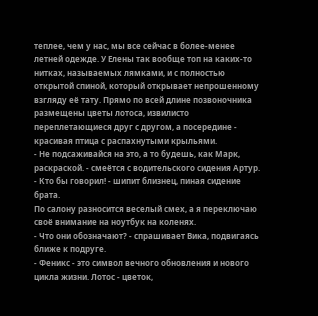теплее, чем у нас, мы все сейчас в более-менее летней одежде. У Елены так вообще топ на каких-то нитках, называемых лямками, и с полностью открытой спиной, который открывает непрошенному взгляду её тату. Прямо по всей длине позвоночника размещены цветы лотоса, извилисто переплетающиеся друг с другом, а посередине - красивая птица с распахнутыми крыльями.
- Не подсаживайся на это, а то будешь, как Марк, раскраской. - смеётся с водительского сидения Артур.
- Кто бы говорил! - шипит близнец, пиная сидение брата.
По салону разносится веселый смех, а я переключаю своё внимание на ноутбук на коленях.
- Что они обозначают? - спрашивает Вика, подвигаясь ближе к подруге.
- Феникс - это символ вечного обновления и нового цикла жизни. Лотос - цветок,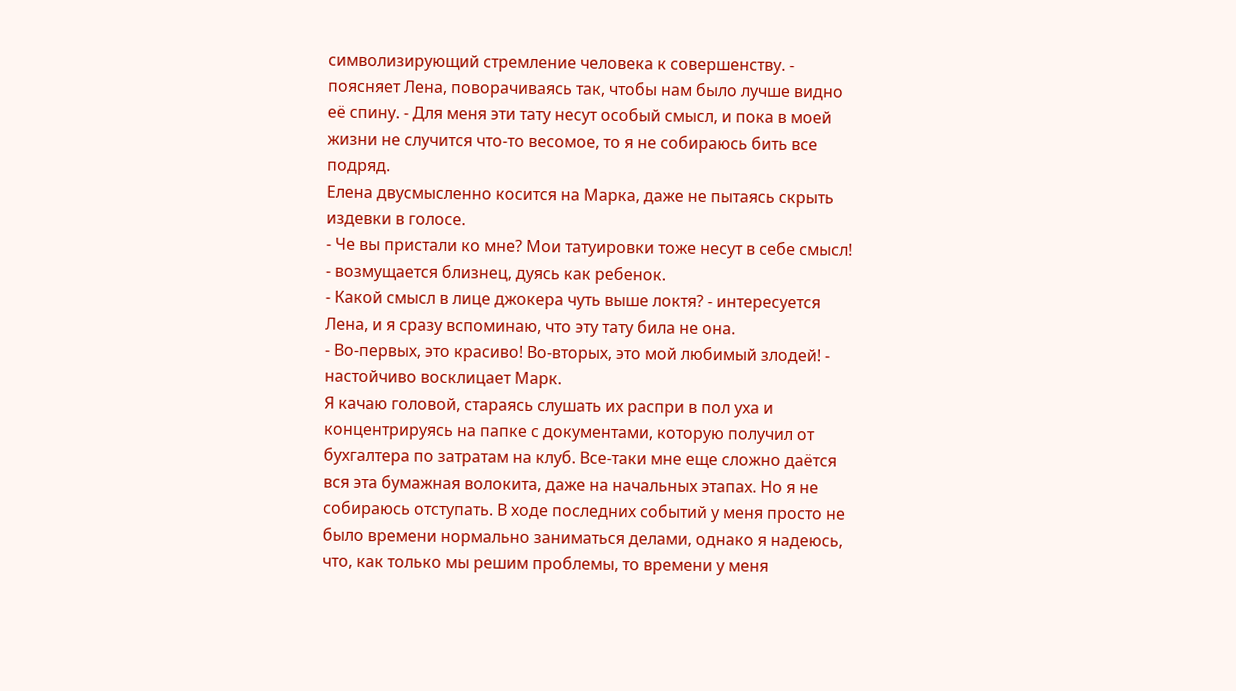символизирующий стремление человека к совершенству. - поясняет Лена, поворачиваясь так, чтобы нам было лучше видно её спину. - Для меня эти тату несут особый смысл, и пока в моей жизни не случится что-то весомое, то я не собираюсь бить все подряд.
Елена двусмысленно косится на Марка, даже не пытаясь скрыть издевки в голосе.
- Че вы пристали ко мне? Мои татуировки тоже несут в себе смысл! - возмущается близнец, дуясь как ребенок.
- Какой смысл в лице джокера чуть выше локтя? - интересуется Лена, и я сразу вспоминаю, что эту тату била не она.
- Во-первых, это красиво! Во-вторых, это мой любимый злодей! - настойчиво восклицает Марк.
Я качаю головой, стараясь слушать их распри в пол уха и концентрируясь на папке с документами, которую получил от бухгалтера по затратам на клуб. Все-таки мне еще сложно даётся вся эта бумажная волокита, даже на начальных этапах. Но я не собираюсь отступать. В ходе последних событий у меня просто не было времени нормально заниматься делами, однако я надеюсь, что, как только мы решим проблемы, то времени у меня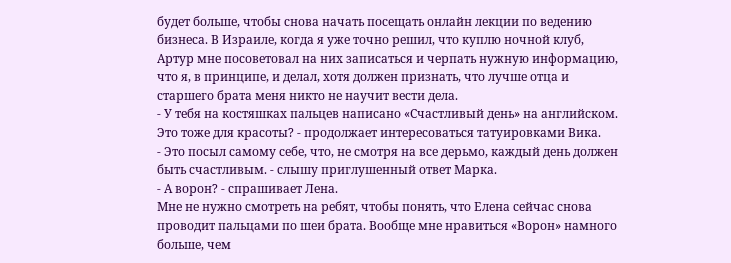будет больше, чтобы снова начать посещать онлайн лекции по ведению бизнеса. В Израиле, когда я уже точно решил, что куплю ночной клуб, Артур мне посоветовал на них записаться и черпать нужную информацию, что я, в принципе, и делал, хотя должен признать, что лучше отца и старшего брата меня никто не научит вести дела.
- У тебя на костяшках пальцев написано «Счастливый день» на английском. Это тоже для красоты? - продолжает интересоваться татуировками Вика.
- Это посыл самому себе, что, не смотря на все дерьмо, каждый день должен быть счастливым. - слышу приглушенный ответ Марка.
- А ворон? - спрашивает Лена.
Мне не нужно смотреть на ребят, чтобы понять, что Елена сейчас снова проводит пальцами по шеи брата. Вообще мне нравиться «Ворон» намного больше, чем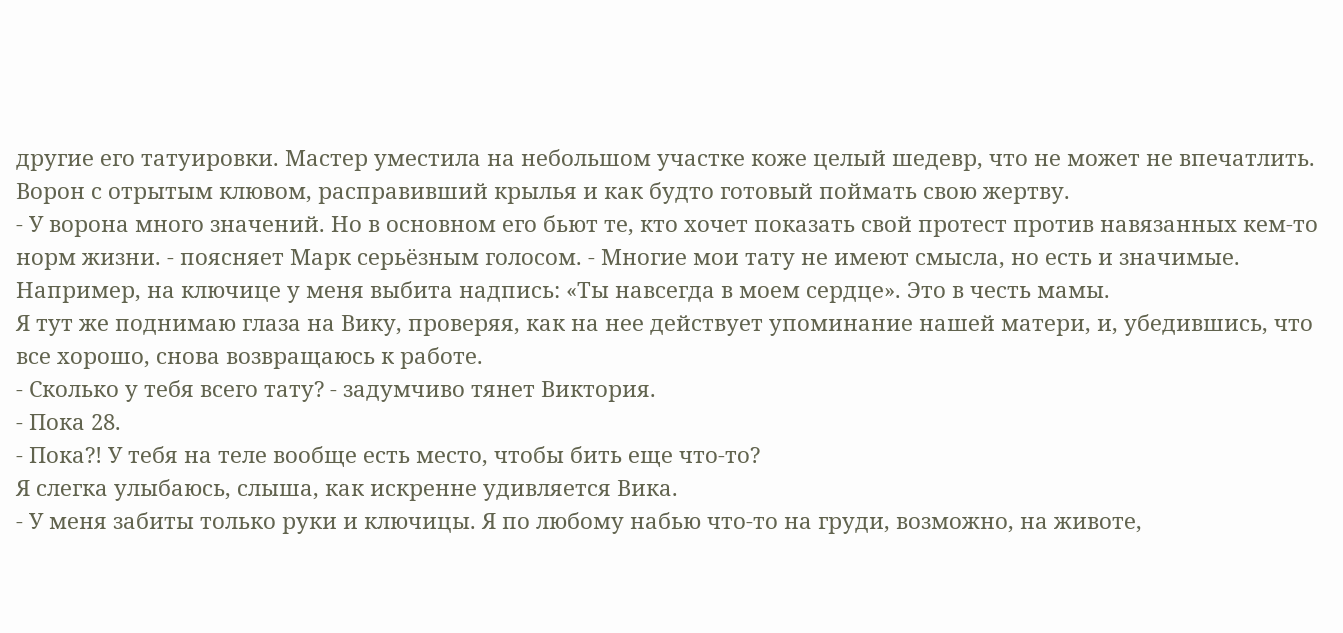другие его татуировки. Мастер уместила на небольшом участке коже целый шедевр, что не может не впечатлить. Ворон с отрытым клювом, расправивший крылья и как будто готовый поймать свою жертву.
- У ворона много значений. Но в основном его бьют те, кто хочет показать свой протест против навязанных кем-то норм жизни. - поясняет Марк серьёзным голосом. - Многие мои тату не имеют смысла, но есть и значимые. Например, на ключице у меня выбита надпись: «Ты навсегда в моем сердце». Это в честь мамы.
Я тут же поднимаю глаза на Вику, проверяя, как на нее действует упоминание нашей матери, и, убедившись, что все хорошо, снова возвращаюсь к работе.
- Сколько у тебя всего тату? - задумчиво тянет Виктория.
- Пока 28.
- Пока?! У тебя на теле вообще есть место, чтобы бить еще что-то?
Я слегка улыбаюсь, слыша, как искренне удивляется Вика.
- У меня забиты только руки и ключицы. Я по любому набью что-то на груди, возможно, на животе,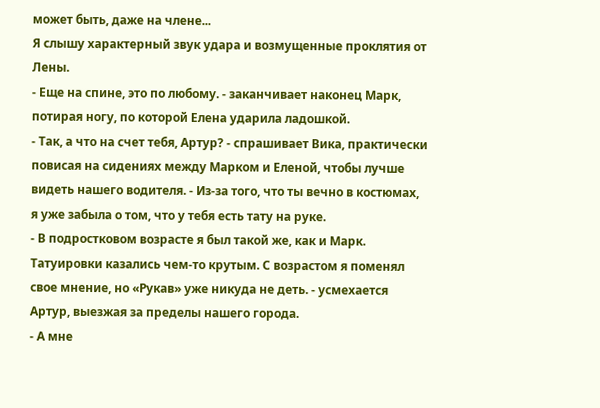может быть, даже на члене...
Я слышу характерный звук удара и возмущенные проклятия от Лены.
- Еще на спине, это по любому. - заканчивает наконец Марк, потирая ногу, по которой Елена ударила ладошкой.
- Так, а что на счет тебя, Артур? - спрашивает Вика, практически повисая на сидениях между Марком и Еленой, чтобы лучше видеть нашего водителя. - Из-за того, что ты вечно в костюмах, я уже забыла о том, что у тебя есть тату на руке.
- В подростковом возрасте я был такой же, как и Марк. Татуировки казались чем-то крутым. С возрастом я поменял свое мнение, но «Рукав» уже никуда не деть. - усмехается Артур, выезжая за пределы нашего города.
- А мне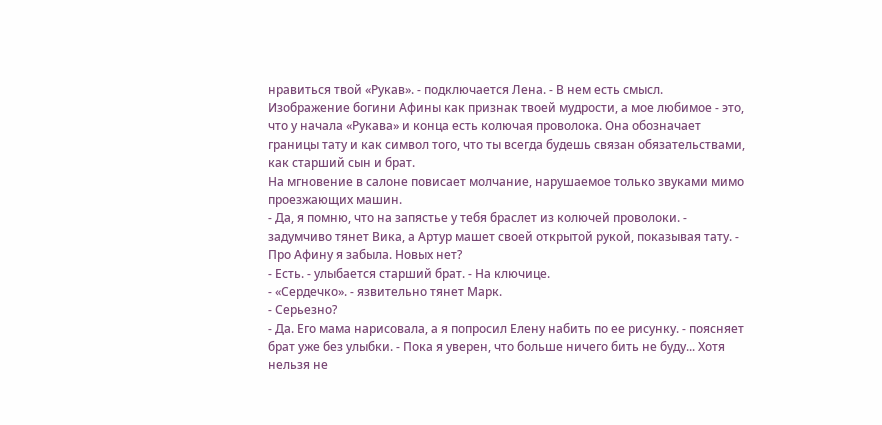нравиться твой «Рукав». - подключается Лена. - В нем есть смысл. Изображение богини Афины как признак твоей мудрости, а мое любимое - это, что у начала «Рукава» и конца есть колючая проволока. Она обозначает границы тату и как символ того, что ты всегда будешь связан обязательствами, как старший сын и брат.
На мгновение в салоне повисает молчание, нарушаемое только звуками мимо проезжающих машин.
- Да, я помню, что на запястье у тебя браслет из колючей проволоки. - задумчиво тянет Вика, а Артур машет своей открытой рукой, показывая тату. - Про Афину я забыла. Новых нет?
- Есть. - улыбается старший брат. - На ключице.
- «Сердечко». - язвительно тянет Марк.
- Серьезно?
- Да. Его мама нарисовала, а я попросил Елену набить по ее рисунку. - поясняет брат уже без улыбки. - Пока я уверен, что больше ничего бить не буду... Хотя нельзя не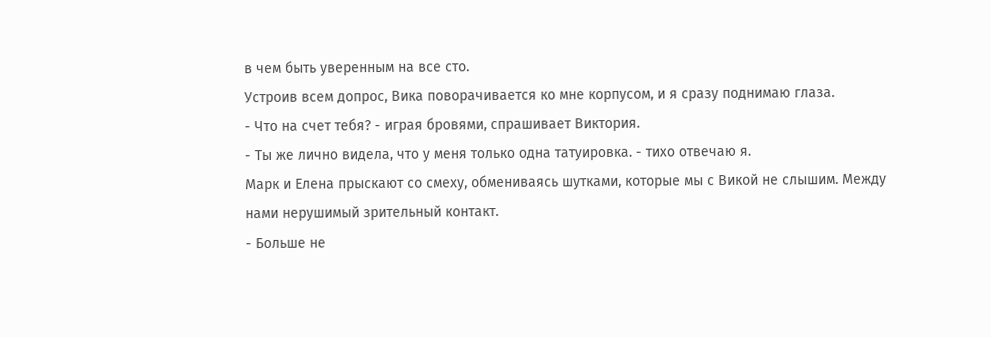в чем быть уверенным на все сто.
Устроив всем допрос, Вика поворачивается ко мне корпусом, и я сразу поднимаю глаза.
- Что на счет тебя? - играя бровями, спрашивает Виктория.
- Ты же лично видела, что у меня только одна татуировка. - тихо отвечаю я.
Марк и Елена прыскают со смеху, обмениваясь шутками, которые мы с Викой не слышим. Между нами нерушимый зрительный контакт.
- Больше не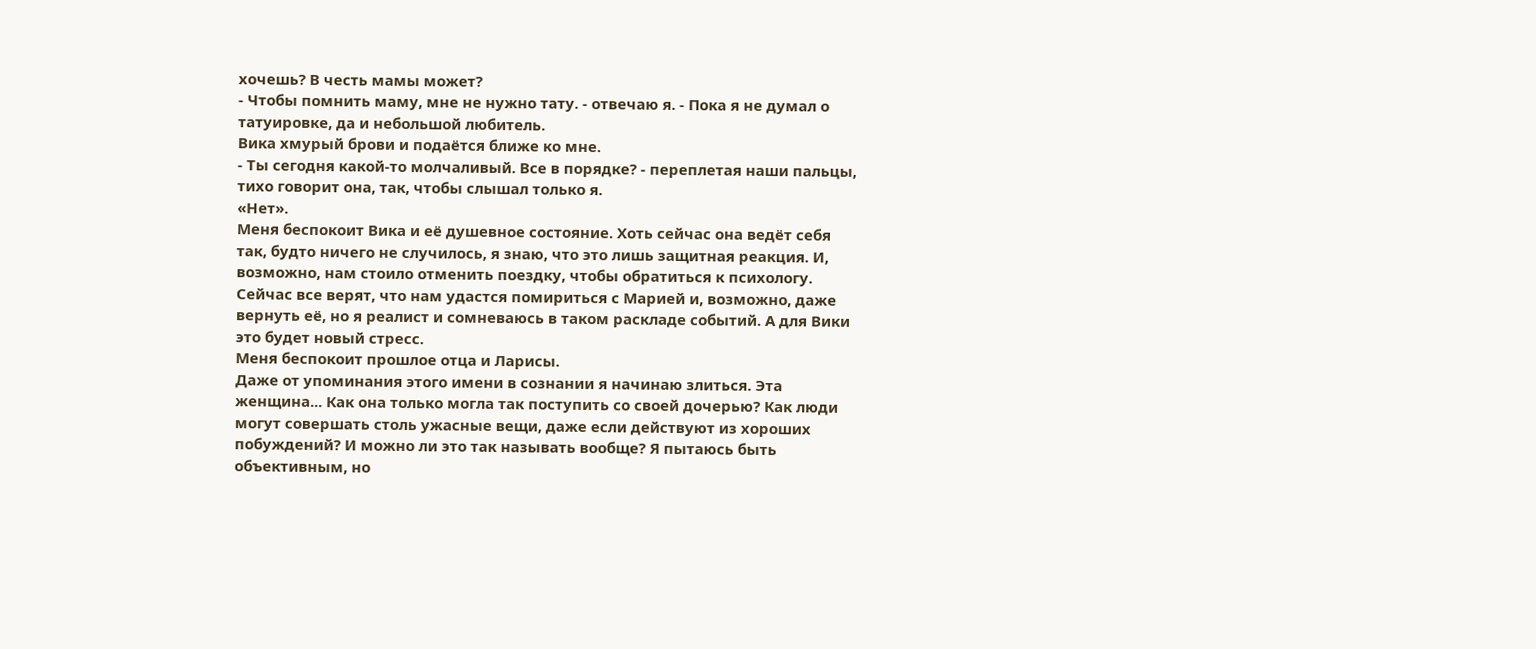хочешь? В честь мамы может?
- Чтобы помнить маму, мне не нужно тату. - отвечаю я. - Пока я не думал о татуировке, да и небольшой любитель.
Вика хмурый брови и подаётся ближе ко мне.
- Ты сегодня какой-то молчаливый. Все в порядке? - переплетая наши пальцы, тихо говорит она, так, чтобы слышал только я.
«Нет».
Меня беспокоит Вика и её душевное состояние. Хоть сейчас она ведёт себя так, будто ничего не случилось, я знаю, что это лишь защитная реакция. И, возможно, нам стоило отменить поездку, чтобы обратиться к психологу. Сейчас все верят, что нам удастся помириться с Марией и, возможно, даже вернуть её, но я реалист и сомневаюсь в таком раскладе событий. А для Вики это будет новый стресс.
Меня беспокоит прошлое отца и Ларисы.
Даже от упоминания этого имени в сознании я начинаю злиться. Эта женщина... Как она только могла так поступить со своей дочерью? Как люди могут совершать столь ужасные вещи, даже если действуют из хороших побуждений? И можно ли это так называть вообще? Я пытаюсь быть объективным, но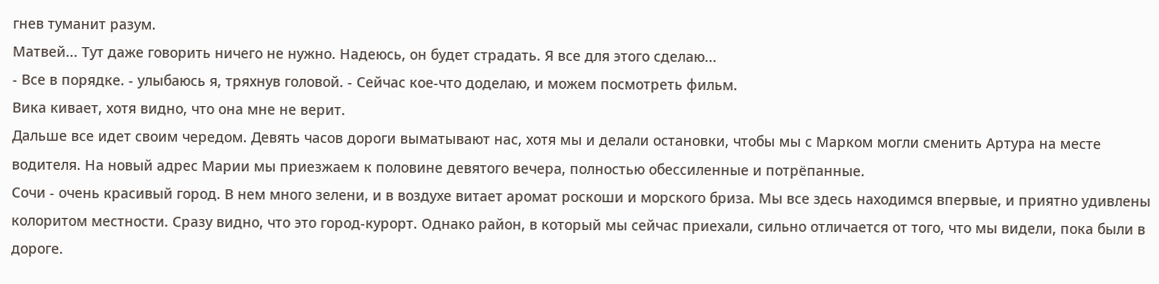гнев туманит разум.
Матвей... Тут даже говорить ничего не нужно. Надеюсь, он будет страдать. Я все для этого сделаю...
- Все в порядке. - улыбаюсь я, тряхнув головой. - Сейчас кое-что доделаю, и можем посмотреть фильм.
Вика кивает, хотя видно, что она мне не верит.
Дальше все идет своим чередом. Девять часов дороги выматывают нас, хотя мы и делали остановки, чтобы мы с Марком могли сменить Артура на месте водителя. На новый адрес Марии мы приезжаем к половине девятого вечера, полностью обессиленные и потрёпанные.
Сочи - очень красивый город. В нем много зелени, и в воздухе витает аромат роскоши и морского бриза. Мы все здесь находимся впервые, и приятно удивлены колоритом местности. Сразу видно, что это город-курорт. Однако район, в который мы сейчас приехали, сильно отличается от того, что мы видели, пока были в дороге.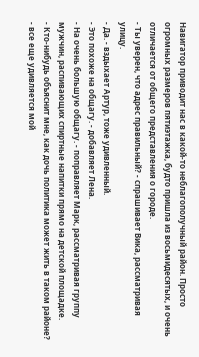Навигатор приводит нас в какой-то неблагополучный район. Просто огромных размеров пятиэтажка, будто пришла из восьмидесятых, и очень отличается от общего представления о городе.
- Ты уверен, что адрес правильный? - спрашивает Вика, рассматривая улицу.
- Да. - вздыхает Артур, тоже удивленный.
- Это похоже на общагу. - добавляет Лена.
- На очень большую общагу. - поправляет Марк, рассматривая группу мужчин, распивающих спиртные напитки прямо на детской площадке.
- Кто-нибудь объяснит мне, как дочь политика может жить в таком районе? - все еще удивляется мой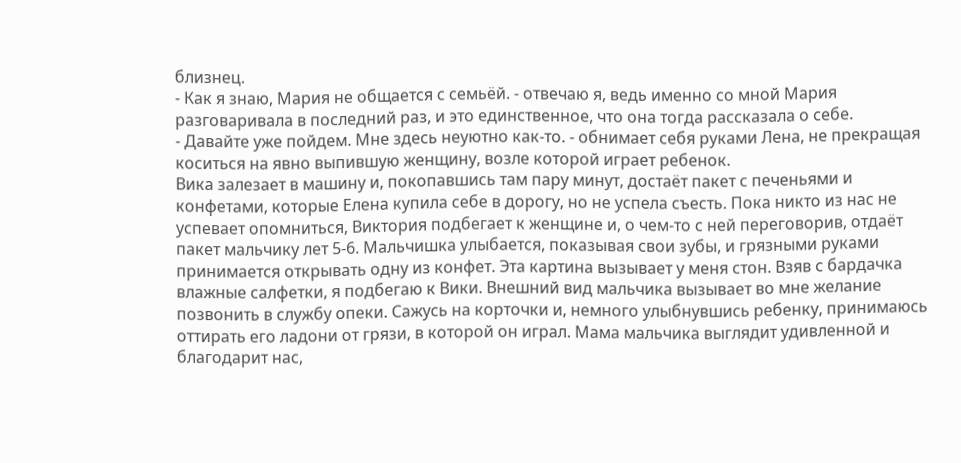близнец.
- Как я знаю, Мария не общается с семьёй. - отвечаю я, ведь именно со мной Мария разговаривала в последний раз, и это единственное, что она тогда рассказала о себе.
- Давайте уже пойдем. Мне здесь неуютно как-то. - обнимает себя руками Лена, не прекращая коситься на явно выпившую женщину, возле которой играет ребенок.
Вика залезает в машину и, покопавшись там пару минут, достаёт пакет с печеньями и конфетами, которые Елена купила себе в дорогу, но не успела съесть. Пока никто из нас не успевает опомниться, Виктория подбегает к женщине и, о чем-то с ней переговорив, отдаёт пакет мальчику лет 5-6. Мальчишка улыбается, показывая свои зубы, и грязными руками принимается открывать одну из конфет. Эта картина вызывает у меня стон. Взяв с бардачка влажные салфетки, я подбегаю к Вики. Внешний вид мальчика вызывает во мне желание позвонить в службу опеки. Сажусь на корточки и, немного улыбнувшись ребенку, принимаюсь оттирать его ладони от грязи, в которой он играл. Мама мальчика выглядит удивленной и благодарит нас,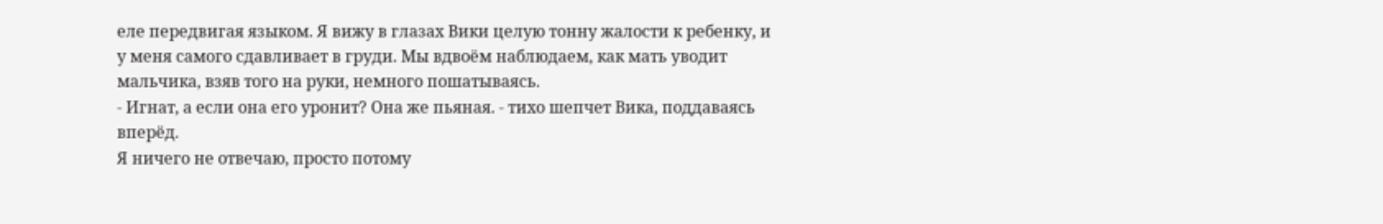еле передвигая языком. Я вижу в глазах Вики целую тонну жалости к ребенку, и у меня самого сдавливает в груди. Мы вдвоём наблюдаем, как мать уводит мальчика, взяв того на руки, немного пошатываясь.
- Игнат, а если она его уронит? Она же пьяная. - тихо шепчет Вика, поддаваясь вперёд.
Я ничего не отвечаю, просто потому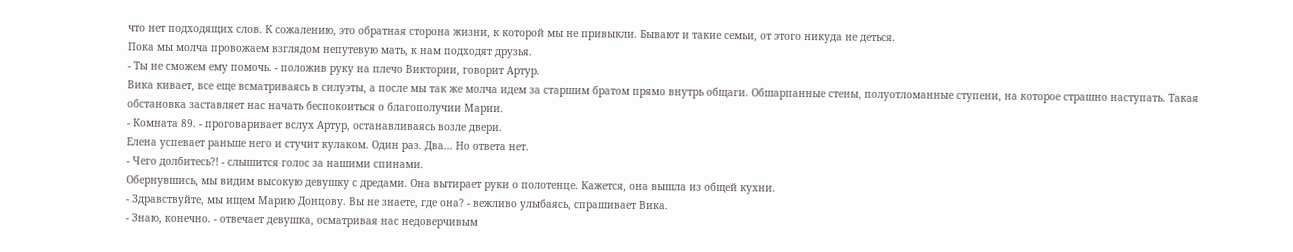что нет подходящих слов. К сожалению, это обратная сторона жизни, к которой мы не привыкли. Бывают и такие семьи, от этого никуда не деться.
Пока мы молча провожаем взглядом непутевую мать, к нам подходят друзья.
- Ты не сможем ему помочь. - положив руку на плечо Виктории, говорит Артур.
Вика кивает, все еще всматриваясь в силуэты, а после мы так же молча идем за старшим братом прямо внутрь общаги. Обшарпанные стены, полуотломанные ступени, на которое страшно наступать. Такая обстановка заставляет нас начать беспокоиться о благополучии Марии.
- Комната 89. - проговаривает вслух Артур, останавливаясь возле двери.
Елена успевает раньше него и стучит кулаком. Один раз. Два... Но ответа нет.
- Чего долбитесь?! - слышится голос за нашими спинами.
Обернувшись, мы видим высокую девушку с дредами. Она вытирает руки о полотенце. Кажется, она вышла из общей кухни.
- Здравствуйте, мы ищем Марию Донцову. Вы не знаете, где она? - вежливо улыбаясь, спрашивает Вика.
- Знаю, конечно. - отвечает девушка, осматривая нас недоверчивым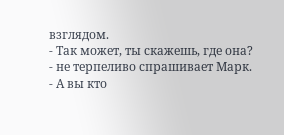взглядом.
- Так может, ты скажешь, где она? - не терпеливо спрашивает Марк.
- А вы кто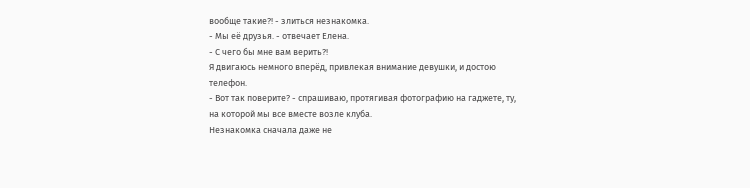вообще такие?! - злиться незнакомка.
- Мы её друзья. - отвечает Елена.
- С чего бы мне вам верить?!
Я двигаюсь немного вперёд, привлекая внимание девушки, и достою телефон.
- Вот так поверите? - спрашиваю, протягивая фотографию на гаджете, ту, на которой мы все вместе возле клуба.
Незнакомка сначала даже не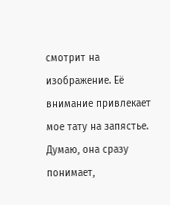смотрит на изображение. Её внимание привлекает мое тату на запястье. Думаю, она сразу понимает,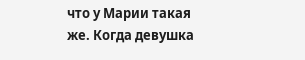что у Марии такая же. Когда девушка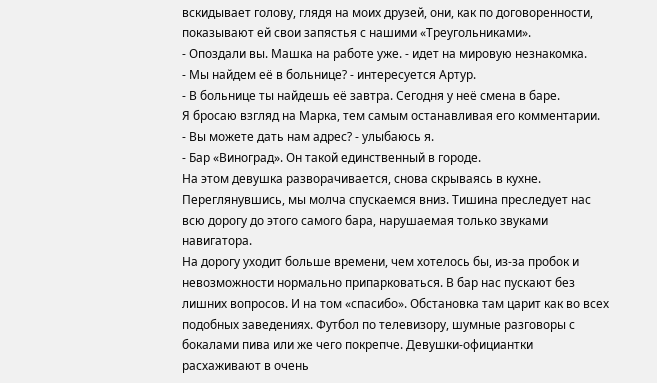вскидывает голову, глядя на моих друзей, они, как по договоренности, показывают ей свои запястья с нашими «Треугольниками».
- Опоздали вы. Машка на работе уже. - идет на мировую незнакомка.
- Мы найдем её в больнице? - интересуется Артур.
- В больнице ты найдешь её завтра. Сегодня у неё смена в баре.
Я бросаю взгляд на Марка, тем самым останавливая его комментарии.
- Вы можете дать нам адрес? - улыбаюсь я.
- Бар «Виноград». Он такой единственный в городе.
На этом девушка разворачивается, снова скрываясь в кухне. Переглянувшись, мы молча спускаемся вниз. Тишина преследует нас всю дорогу до этого самого бара, нарушаемая только звуками навигатора.
На дорогу уходит больше времени, чем хотелось бы, из-за пробок и невозможности нормально припарковаться. В бар нас пускают без лишних вопросов. И на том «спасибо». Обстановка там царит как во всех подобных заведениях. Футбол по телевизору, шумные разговоры с бокалами пива или же чего покрепче. Девушки-официантки расхаживают в очень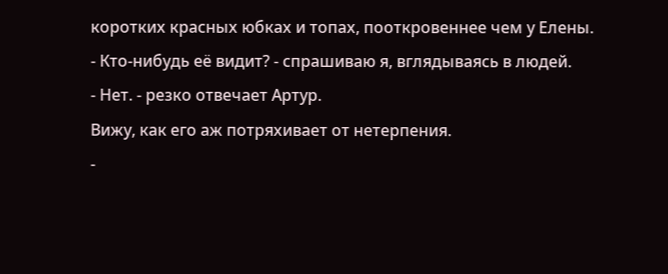коротких красных юбках и топах, пооткровеннее чем у Елены.
- Кто-нибудь её видит? - спрашиваю я, вглядываясь в людей.
- Нет. - резко отвечает Артур.
Вижу, как его аж потряхивает от нетерпения.
-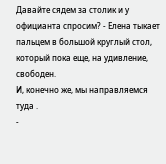Давайте сядем за столик и у официанта спросим? - Елена тыкает пальцем в большой круглый стол, который пока еще, на удивление, свободен.
И, конечно же, мы направляемся туда .
-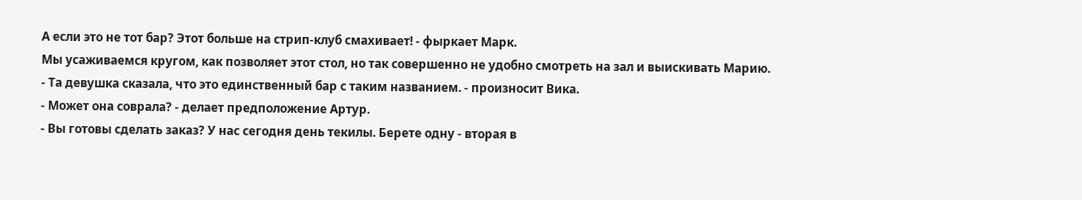А если это не тот бар? Этот больше на стрип-клуб смахивает! - фыркает Марк.
Мы усаживаемся кругом, как позволяет этот стол, но так совершенно не удобно смотреть на зал и выискивать Марию.
- Та девушка сказала, что это единственный бар с таким названием. - произносит Вика.
- Может она соврала? - делает предположение Артур.
- Вы готовы сделать заказ? У нас сегодня день текилы. Берете одну - вторая в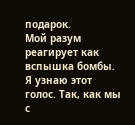подарок.
Мой разум реагирует как вспышка бомбы. Я узнаю этот голос. Так, как мы с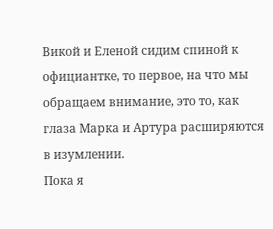Викой и Еленой сидим спиной к официантке, то первое, на что мы обращаем внимание, это то, как глаза Марка и Артура расширяются в изумлении.
Пока я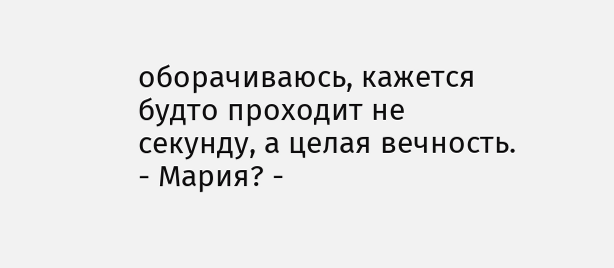оборачиваюсь, кажется будто проходит не секунду, а целая вечность.
- Мария? -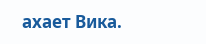ахает Вика.